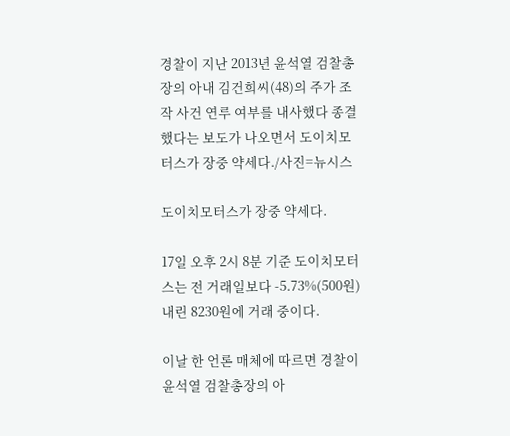경찰이 지난 2013년 윤석열 검찰총장의 아내 김건희씨(48)의 주가 조작 사건 연루 여부를 내사했다 종결했다는 보도가 나오면서 도이치모터스가 장중 약세다./사진=뉴시스

도이치모터스가 장중 약세다.

17일 오후 2시 8분 기준 도이치모터스는 전 거래일보다 -5.73%(500원) 내린 8230원에 거래 중이다.

이날 한 언론 매체에 따르면 경찰이 윤석열 검찰총장의 아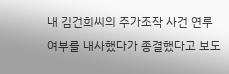내 김건희씨의 주가조작 사건 연루 여부를 내사했다가 종결했다고 보도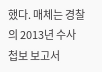했다. 매체는 경찰의 2013년 수사 첩보 보고서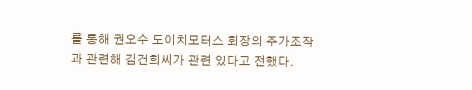를 통해 권오수 도이치모터스 회장의 주가조작과 관련해 김건희씨가 관련 있다고 전했다.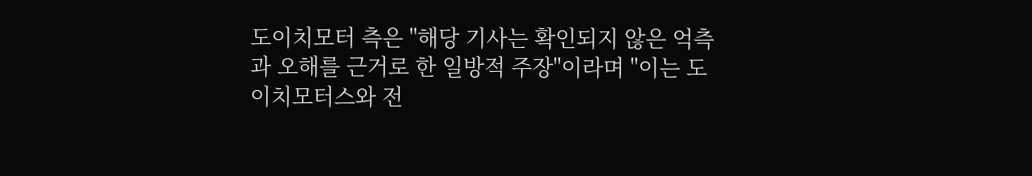도이치모터 측은 "해당 기사는 확인되지 않은 억측과 오해를 근거로 한 일방적 주장"이라며 "이는 도이치모터스와 전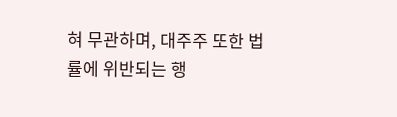혀 무관하며, 대주주 또한 법률에 위반되는 행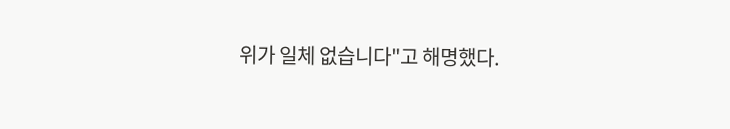위가 일체 없습니다"고 해명했다.